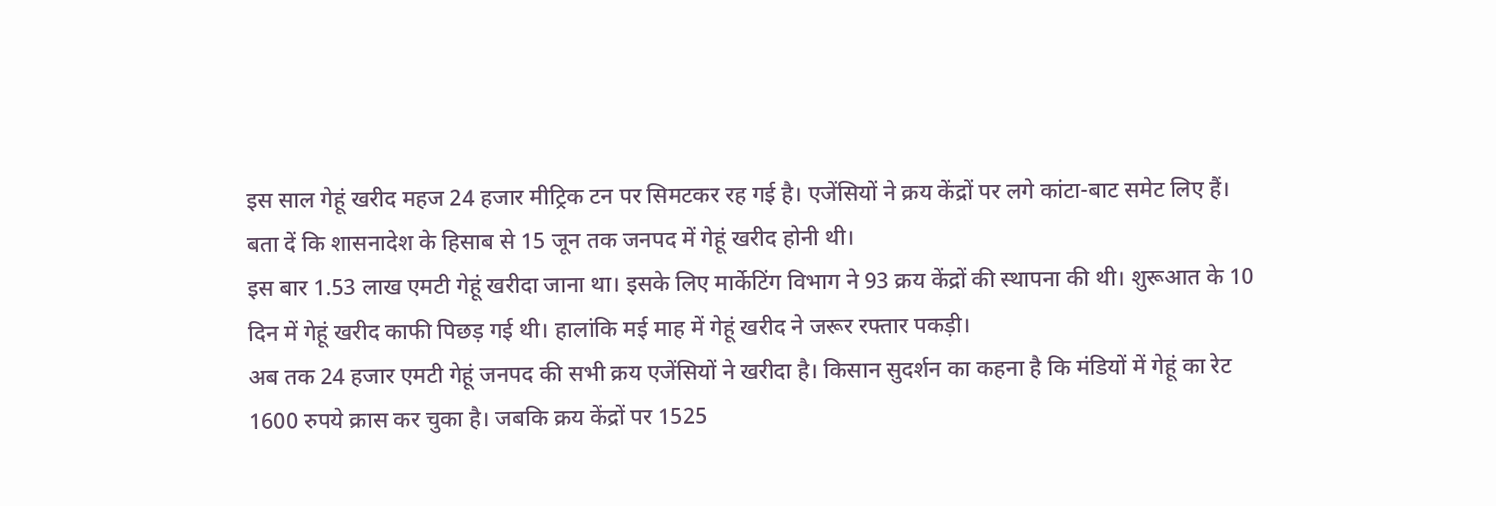इस साल गेहूं खरीद महज 24 हजार मीट्रिक टन पर सिमटकर रह गई है। एजेंसियों ने क्रय केंद्रों पर लगे कांटा-बाट समेट लिए हैं। बता दें कि शासनादेश के हिसाब से 15 जून तक जनपद में गेहूं खरीद होनी थी।
इस बार 1.53 लाख एमटी गेहूं खरीदा जाना था। इसके लिए मार्केटिंग विभाग ने 93 क्रय केंद्रों की स्थापना की थी। शुरूआत के 10 दिन में गेहूं खरीद काफी पिछड़ गई थी। हालांकि मई माह में गेहूं खरीद ने जरूर रफ्तार पकड़ी।
अब तक 24 हजार एमटी गेहूं जनपद की सभी क्रय एजेंसियों ने खरीदा है। किसान सुदर्शन का कहना है कि मंडियों में गेहूं का रेट 1600 रुपये क्रास कर चुका है। जबकि क्रय केंद्रों पर 1525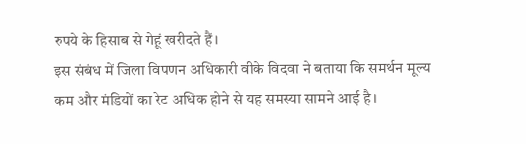रुपये के हिसाब से गेहूं खरीदते हैं।
इस संबंध में जिला विपणन अधिकारी वीके विदवा ने बताया कि समर्थन मूल्य कम और मंडियों का रेट अधिक होने से यह समस्या सामने आई है।